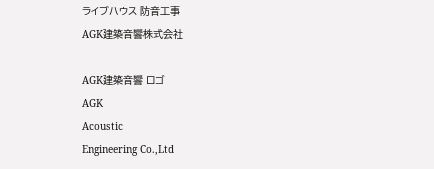ライブハウス 防音工事
AGK建築音響株式会社

AGK建築音響 ロゴ
AGK
Acoustic
Engineering Co.,Ltd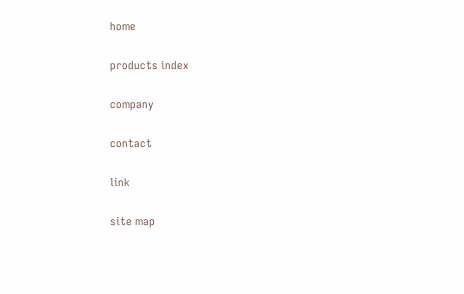home

products index

company

contact

link

site map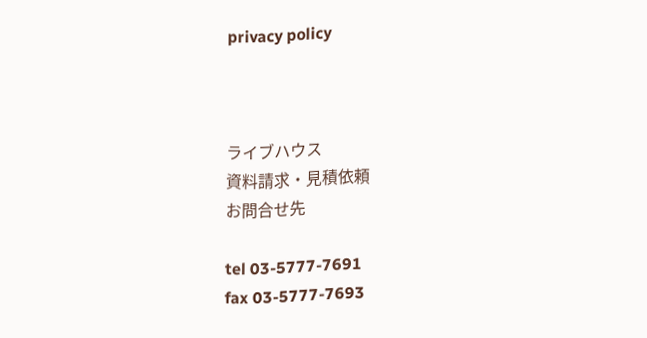privacy policy



ライブハウス
資料請求・見積依頼
お問合せ先

tel 03-5777-7691
fax 03-5777-7693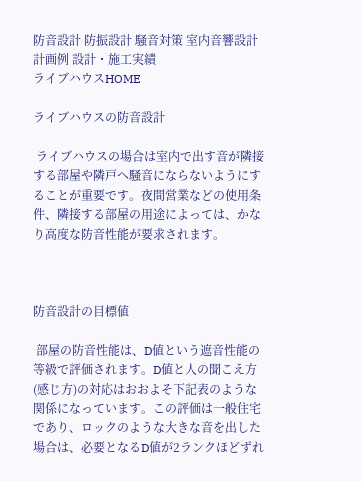防音設計 防振設計 騒音対策 室内音響設計 計画例 設計・施工実績
ライブハウスHOME

ライブハウスの防音設計

 ライブハウスの場合は室内で出す音が隣接する部屋や隣戸へ騒音にならないようにすることが重要です。夜間営業などの使用条件、隣接する部屋の用途によっては、かなり高度な防音性能が要求されます。



防音設計の目標値

 部屋の防音性能は、D値という遮音性能の等級で評価されます。D値と人の聞こえ方(感じ方)の対応はおおよそ下記表のような関係になっています。この評価は一般住宅であり、ロックのような大きな音を出した場合は、必要となるD値が2ランクほどずれ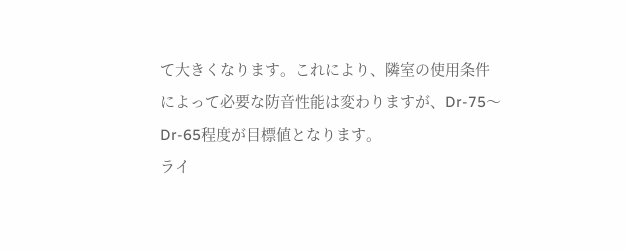て大きくなります。これにより、隣室の使用条件によって必要な防音性能は変わりますが、Dr-75〜Dr-65程度が目標値となります。
ライ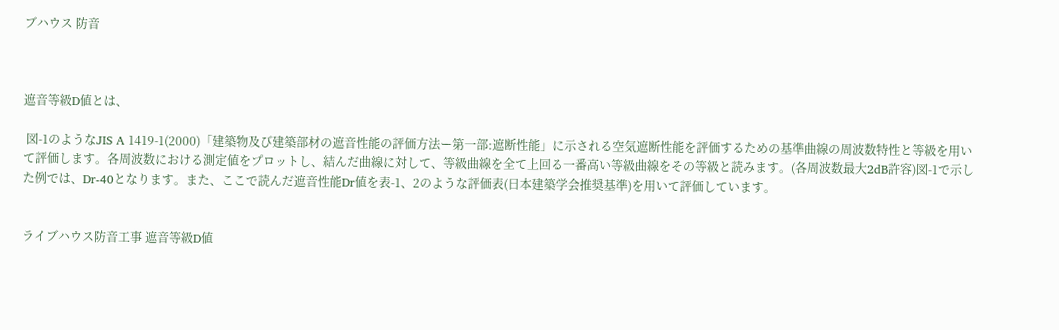ブハウス 防音



遮音等級D値とは、

 図-1のようなJIS A 1419-1(2000)「建築物及び建築部材の遮音性能の評価方法ー第一部:遮断性能」に示される空気遮断性能を評価するための基準曲線の周波数特性と等級を用いて評価します。各周波数における測定値をプロットし、結んだ曲線に対して、等級曲線を全て上回る一番高い等級曲線をその等級と読みます。(各周波数最大2dB許容)図-1で示した例では、Dr-40となります。また、ここで読んだ遮音性能Dr値を表-1、2のような評価表(日本建築学会推奨基準)を用いて評価しています。


ライブハウス防音工事 遮音等級D値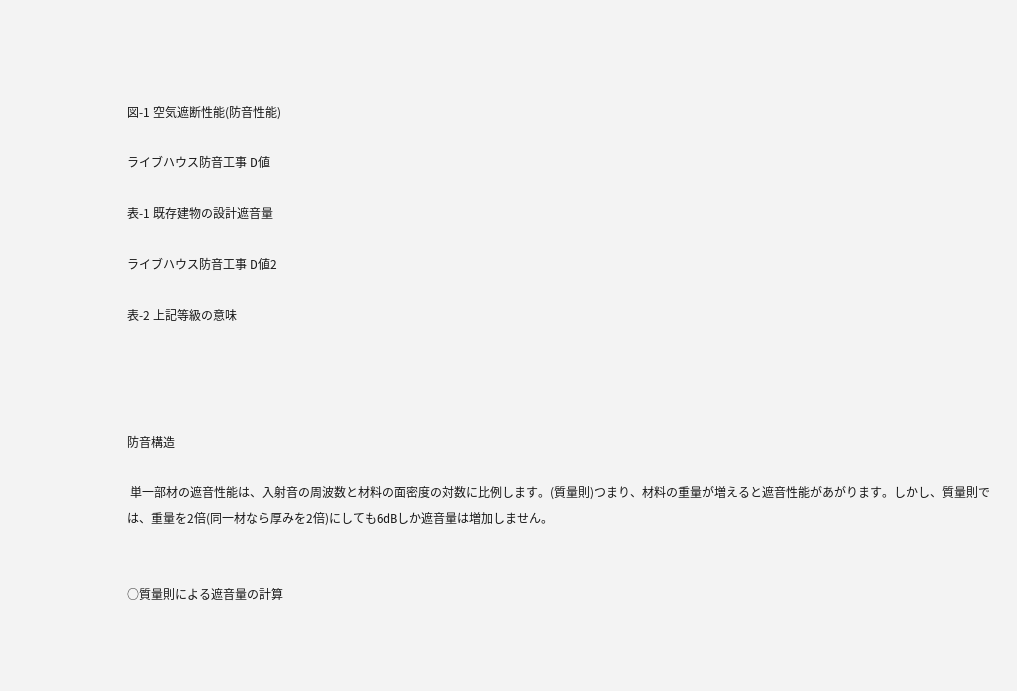図-1 空気遮断性能(防音性能)

ライブハウス防音工事 D値

表-1 既存建物の設計遮音量

ライブハウス防音工事 D値2

表-2 上記等級の意味




防音構造

 単一部材の遮音性能は、入射音の周波数と材料の面密度の対数に比例します。(質量則)つまり、材料の重量が増えると遮音性能があがります。しかし、質量則では、重量を2倍(同一材なら厚みを2倍)にしても6dBしか遮音量は増加しません。


○質量則による遮音量の計算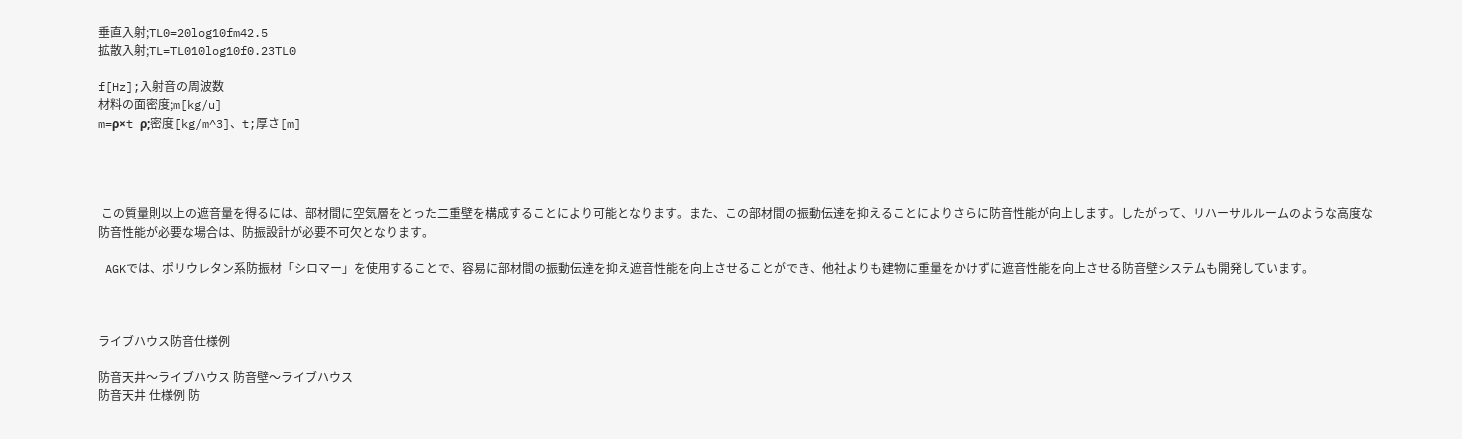垂直入射;TL0=20log10fm42.5
拡散入射;TL=TL010log10f0.23TL0

f[Hz];入射音の周波数
材料の面密度;m[kg/u]
m=ρ×t ρ;密度[kg/m^3]、t;厚さ[m]




 この質量則以上の遮音量を得るには、部材間に空気層をとった二重壁を構成することにより可能となります。また、この部材間の振動伝達を抑えることによりさらに防音性能が向上します。したがって、リハーサルルームのような高度な防音性能が必要な場合は、防振設計が必要不可欠となります。

 AGKでは、ポリウレタン系防振材「シロマー」を使用することで、容易に部材間の振動伝達を抑え遮音性能を向上させることができ、他社よりも建物に重量をかけずに遮音性能を向上させる防音壁システムも開発しています。



ライブハウス防音仕様例

防音天井〜ライブハウス 防音壁〜ライブハウス
防音天井 仕様例 防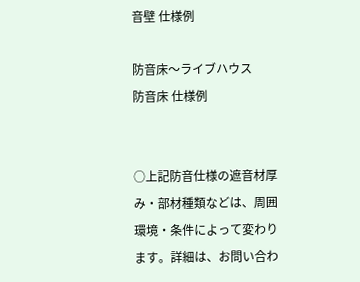音壁 仕様例

防音床〜ライブハウス
防音床 仕様例


○上記防音仕様の遮音材厚み・部材種類などは、周囲環境・条件によって変わります。詳細は、お問い合わ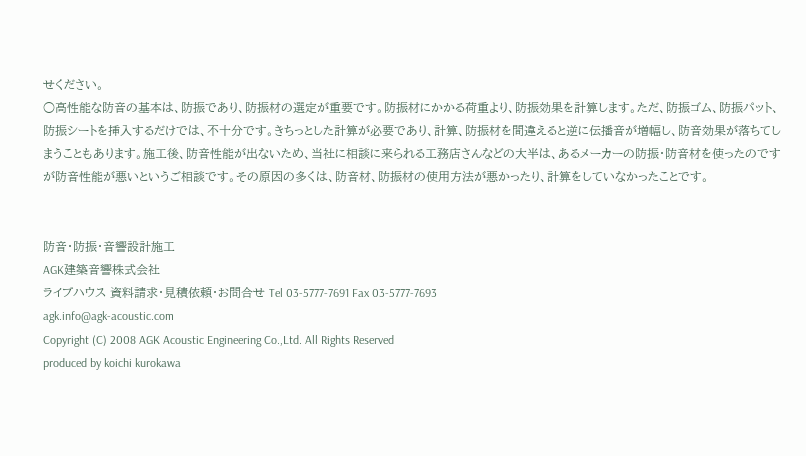せください。
○高性能な防音の基本は、防振であり、防振材の選定が重要です。防振材にかかる荷重より、防振効果を計算します。ただ、防振ゴム、防振パット、防振シートを挿入するだけでは、不十分です。きちっとした計算が必要であり、計算、防振材を間違えると逆に伝播音が増幅し、防音効果が落ちてしまうこともあります。施工後、防音性能が出ないため、当社に相談に来られる工務店さんなどの大半は、あるメーカーの防振・防音材を使ったのですが防音性能が悪いというご相談です。その原因の多くは、防音材、防振材の使用方法が悪かったり、計算をしていなかったことです。


防音・防振・音響設計施工
AGK建築音響株式会社
ライブハウス 資料請求・見積依頼・お問合せ Tel 03-5777-7691 Fax 03-5777-7693
agk.info@agk-acoustic.com
Copyright (C) 2008 AGK Acoustic Engineering Co.,Ltd. All Rights Reserved
produced by koichi kurokawa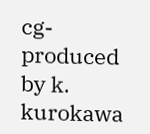cg-produced by k. kurokawa